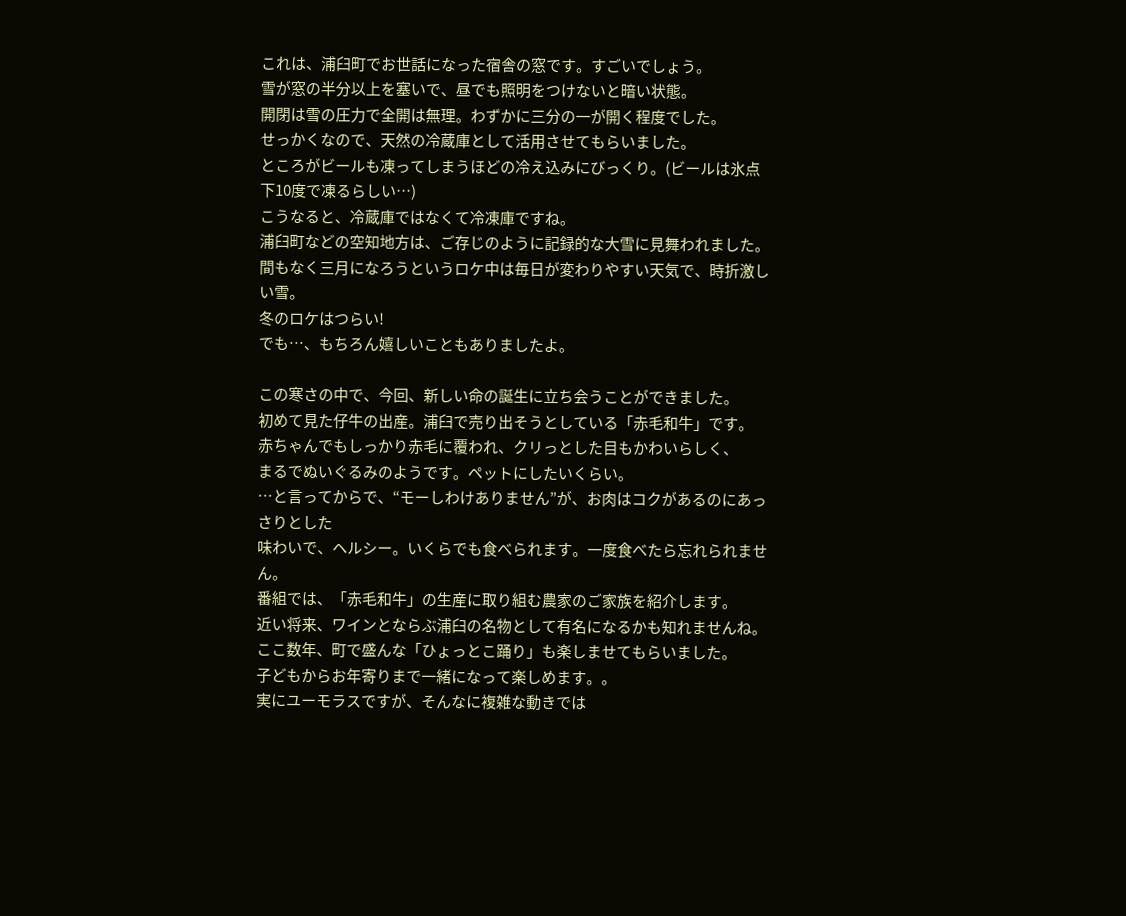これは、浦臼町でお世話になった宿舎の窓です。すごいでしょう。
雪が窓の半分以上を塞いで、昼でも照明をつけないと暗い状態。
開閉は雪の圧力で全開は無理。わずかに三分の一が開く程度でした。
せっかくなので、天然の冷蔵庫として活用させてもらいました。
ところがビールも凍ってしまうほどの冷え込みにびっくり。(ビールは氷点下10度で凍るらしい…)
こうなると、冷蔵庫ではなくて冷凍庫ですね。
浦臼町などの空知地方は、ご存じのように記録的な大雪に見舞われました。
間もなく三月になろうというロケ中は毎日が変わりやすい天気で、時折激しい雪。
冬のロケはつらい!
でも…、もちろん嬉しいこともありましたよ。

この寒さの中で、今回、新しい命の誕生に立ち会うことができました。
初めて見た仔牛の出産。浦臼で売り出そうとしている「赤毛和牛」です。
赤ちゃんでもしっかり赤毛に覆われ、クリっとした目もかわいらしく、
まるでぬいぐるみのようです。ペットにしたいくらい。
…と言ってからで、“モーしわけありません”が、お肉はコクがあるのにあっさりとした
味わいで、ヘルシー。いくらでも食べられます。一度食べたら忘れられません。
番組では、「赤毛和牛」の生産に取り組む農家のご家族を紹介します。
近い将来、ワインとならぶ浦臼の名物として有名になるかも知れませんね。
ここ数年、町で盛んな「ひょっとこ踊り」も楽しませてもらいました。
子どもからお年寄りまで一緒になって楽しめます。。
実にユーモラスですが、そんなに複雑な動きでは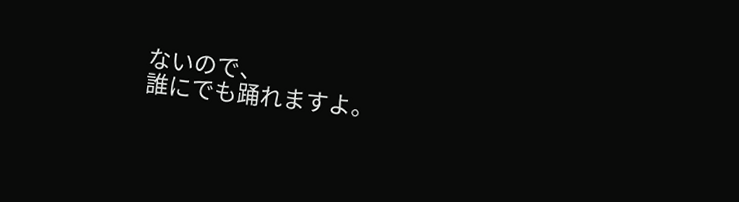ないので、
誰にでも踊れますよ。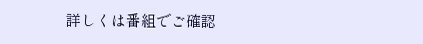詳しくは番組でご確認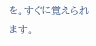を。すぐに覚えられます。